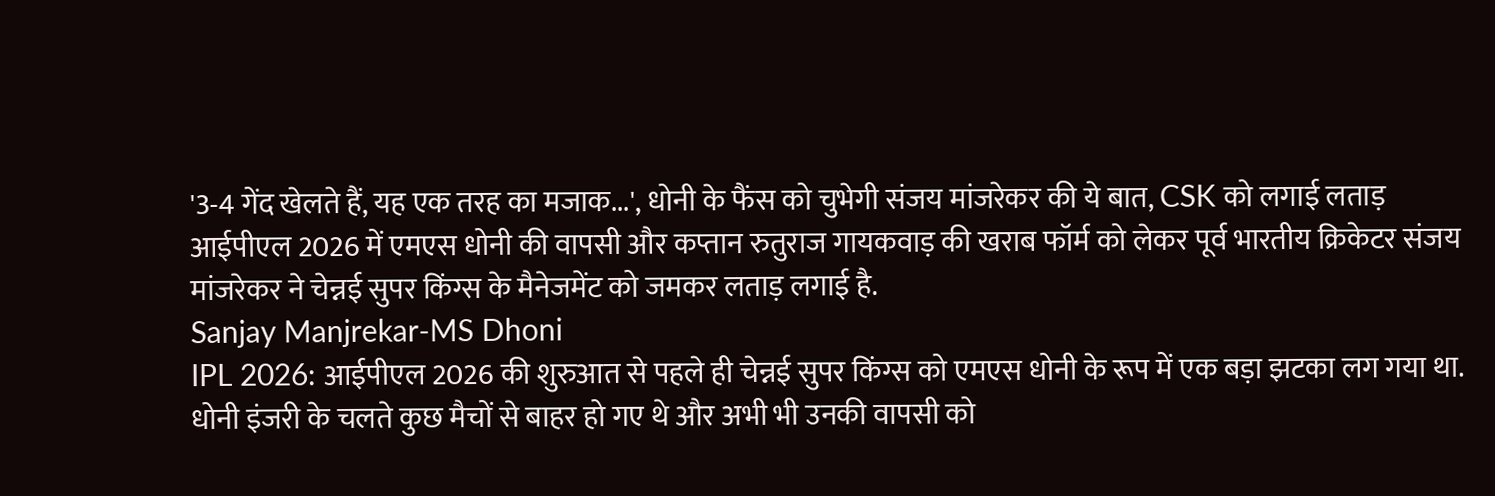'3-4 गेंद खेलते हैं, यह एक तरह का मजाक...', धोनी के फैंस को चुभेगी संजय मांजरेकर की ये बात, CSK को लगाई लताड़
आईपीएल 2026 में एमएस धोनी की वापसी और कप्तान रुतुराज गायकवाड़ की खराब फॉर्म को लेकर पूर्व भारतीय क्रिकेटर संजय मांजरेकर ने चेन्नई सुपर किंग्स के मैनेजमेंट को जमकर लताड़ लगाई है.
Sanjay Manjrekar-MS Dhoni
IPL 2026: आईपीएल 2026 की शुरुआत से पहले ही चेन्नई सुपर किंग्स को एमएस धोनी के रूप में एक बड़ा झटका लग गया था. धोनी इंजरी के चलते कुछ मैचों से बाहर हो गए थे और अभी भी उनकी वापसी को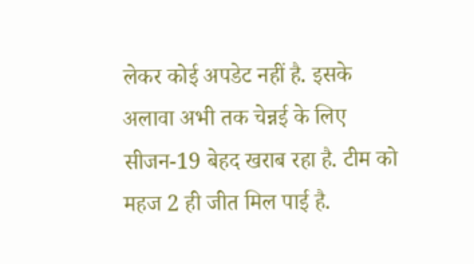लेकर कोई अपडेट नहीं है. इसके अलावा अभी तक चेन्नई के लिए सीजन-19 बेहद खराब रहा है. टीम को महज 2 ही जीत मिल पाई है.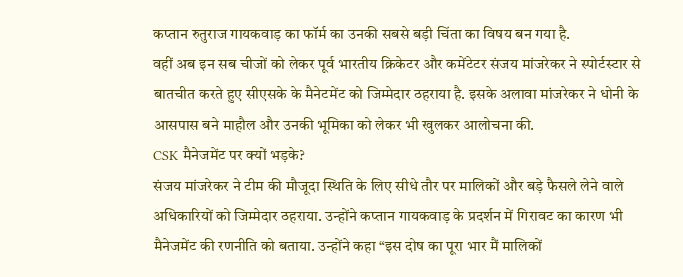कप्तान रुतुराज गायकवाड़ का फॉर्म का उनकी सबसे बड़ी चिंता का विषय बन गया है.
वहीं अब इन सब चीजों को लेकर पूर्व भारतीय क्रिकेटर और कमेंटेटर संजय मांजरेकर ने स्पोर्टस्टार से बातचीत करते हुए सीएसके के मैनेटमेंट को जिम्मेदार ठहराया है. इसके अलावा मांजरेकर ने धोनी के आसपास बने माहौल और उनकी भूमिका को लेकर भी खुलकर आलोचना की.
CSK मैनेजमेंट पर क्यों भड़के?
संजय मांजरेकर ने टीम की मौजूदा स्थिति के लिए सीधे तौर पर मालिकों और बड़े फैसले लेने वाले अधिकारियों को जिम्मेदार ठहराया. उन्होंने कप्तान गायकवाड़ के प्रदर्शन में गिरावट का कारण भी मैनेजमेंट की रणनीति को बताया. उन्होंने कहा “इस दोष का पूरा भार मैं मालिकों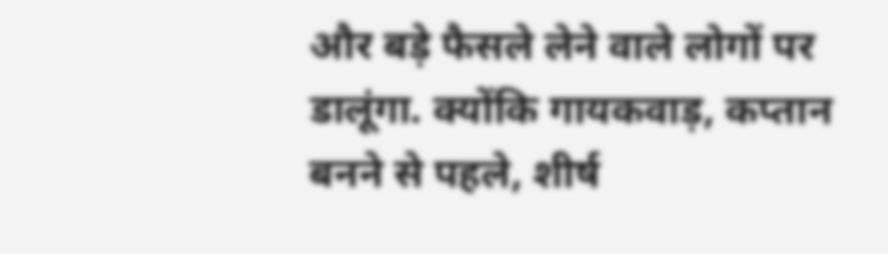और बड़े फैसले लेने वाले लोगों पर डालूंगा. क्योंकि गायकवाड़, कप्तान बनने से पहले, शीर्ष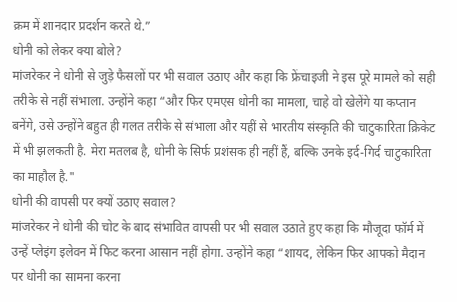क्रम में शानदार प्रदर्शन करते थे.”
धोनी को लेकर क्या बोले?
मांजरेकर ने धोनी से जुड़े फैसलों पर भी सवाल उठाए और कहा कि फ्रेंचाइजी ने इस पूरे मामले को सही तरीके से नहीं संभाला. उन्होंने कहा “और फिर एमएस धोनी का मामला, चाहे वो खेलेंगे या कप्तान बनेंगे, उसे उन्होंने बहुत ही गलत तरीके से संभाला और यहीं से भारतीय संस्कृति की चाटुकारिता क्रिकेट में भी झलकती है. मेरा मतलब है, धोनी के सिर्फ प्रशंसक ही नहीं हैं, बल्कि उनके इर्द-गिर्द चाटुकारिता का माहौल है."
धोनी की वापसी पर क्यों उठाए सवाल?
मांजरेकर ने धोनी की चोट के बाद संभावित वापसी पर भी सवाल उठाते हुए कहा कि मौजूदा फॉर्म में उन्हें प्लेइंग इलेवन में फिट करना आसान नहीं होगा. उन्होंने कहा “शायद, लेकिन फिर आपको मैदान पर धोनी का सामना करना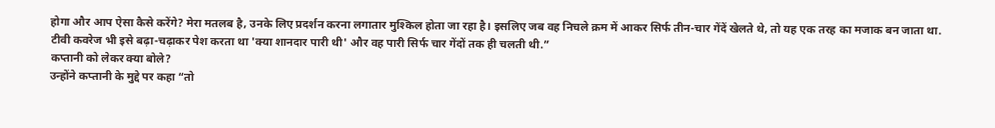होगा और आप ऐसा कैसे करेंगे? मेरा मतलब है, उनके लिए प्रदर्शन करना लगातार मुश्किल होता जा रहा है। इसलिए जब वह निचले क्रम में आकर सिर्फ तीन-चार गेंदें खेलते थे, तो यह एक तरह का मजाक बन जाता था. टीवी कवरेज भी इसे बढ़ा-चढ़ाकर पेश करता था 'क्या शानदार पारी थी' और वह पारी सिर्फ चार गेंदों तक ही चलती थी.”
कप्तानी को लेकर क्या बोले?
उन्होंने कप्तानी के मुद्दे पर कहा “तो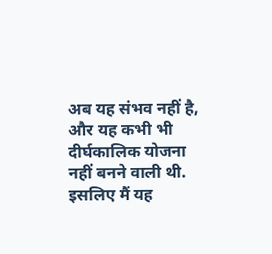अब यह संभव नहीं है, और यह कभी भी दीर्घकालिक योजना नहीं बनने वाली थी. इसलिए मैं यह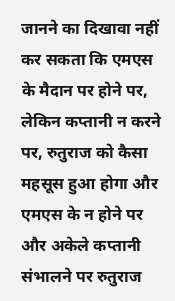जानने का दिखावा नहीं कर सकता कि एमएस के मैदान पर होने पर, लेकिन कप्तानी न करने पर, रुतुराज को कैसा महसूस हुआ होगा और एमएस के न होने पर और अकेले कप्तानी संभालने पर रुतुराज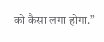को कैसा लगा होगा.”